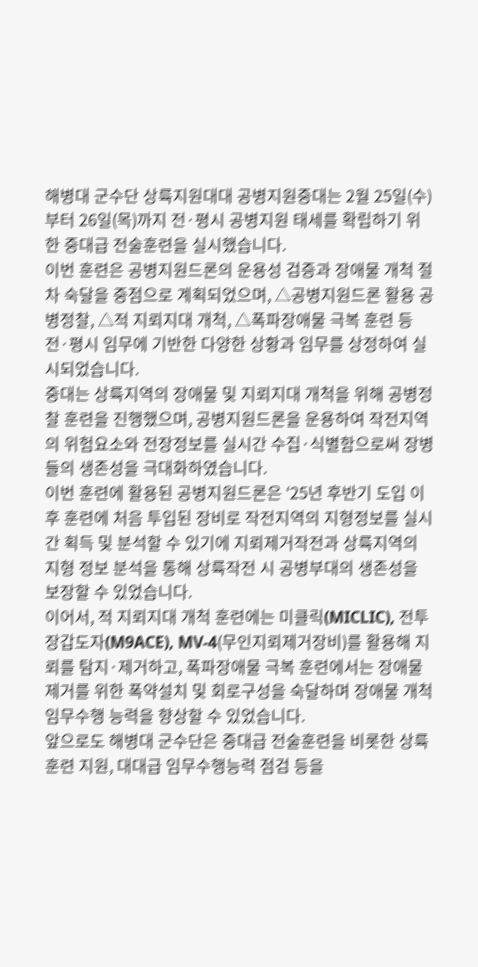해병대 군수단 상륙지원대대 공병지원중대는 2월 25일(수)부터 26일(목)까지 전·평시 공병지원 태세를 확립하기 위한 중대급 전술훈련을 실시했습니다.
이번 훈련은 공병지원드론의 운용성 검증과 장애물 개척 절차 숙달을 중점으로 계획되었으며, △공병지원드론 활용 공병정찰, △적 지뢰지대 개척, △폭파장애물 극복 훈련 등 전·평시 임무에 기반한 다양한 상황과 임무를 상정하여 실시되었습니다.
중대는 상륙지역의 장애물 및 지뢰지대 개척을 위해 공병정찰 훈련을 진행했으며, 공병지원드론을 운용하여 작전지역의 위험요소와 전장정보를 실시간 수집·식별함으로써 장병들의 생존성을 극대화하였습니다.
이번 훈련에 활용된 공병지원드론은 ‘25년 후반기 도입 이후 훈련에 처음 투입된 장비로 작전지역의 지형정보를 실시간 획득 및 분석할 수 있기에 지뢰제거작전과 상륙지역의 지형 정보 분석을 통해 상륙작전 시 공병부대의 생존성을 보장할 수 있었습니다.
이어서, 적 지뢰지대 개척 훈련에는 미클릭(MICLIC), 전투장갑도자(M9ACE), MV-4(무인지뢰제거장비)를 활용해 지뢰를 탐지·제거하고, 폭파장애물 극복 훈련에서는 장애물 제거를 위한 폭약설치 및 회로구성을 숙달하며 장애물 개척 임무수행 능력을 향상할 수 있었습니다.
앞으로도 해병대 군수단은 중대급 전술훈련을 비롯한 상륙훈련 지원, 대대급 임무수행능력 점검 등을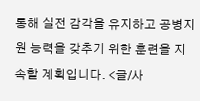통해 실전 감각을 유지하고 공병지원 능력을 갖추기 위한 훈련을 지속할 계획입니다. <글/사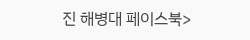진 해병대 페이스북>